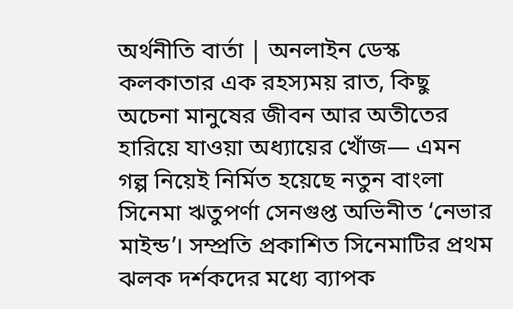অর্থনীতি বার্তা | অনলাইন ডেস্ক
কলকাতার এক রহস্যময় রাত, কিছু অচেনা মানুষের জীবন আর অতীতের হারিয়ে যাওয়া অধ্যায়ের খোঁজ— এমন গল্প নিয়েই নির্মিত হয়েছে নতুন বাংলা সিনেমা ঋতুপর্ণা সেনগুপ্ত অভিনীত ‘নেভার মাইন্ড’। সম্প্রতি প্রকাশিত সিনেমাটির প্রথম ঝলক দর্শকদের মধ্যে ব্যাপক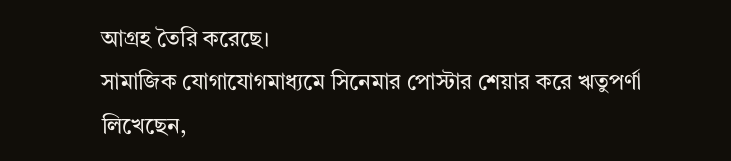আগ্রহ তৈরি করেছে।
সামাজিক যোগাযোগমাধ্যমে সিনেমার পোস্টার শেয়ার করে ঋতুপর্ণা লিখেছেন,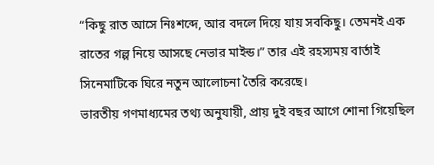“কিছু রাত আসে নিঃশব্দে, আর বদলে দিয়ে যায় সবকিছু। তেমনই এক রাতের গল্প নিয়ে আসছে নেভার মাইন্ড।” তার এই রহস্যময় বার্তাই সিনেমাটিকে ঘিরে নতুন আলোচনা তৈরি করেছে।
ভারতীয় গণমাধ্যমের তথ্য অনুযায়ী, প্রায় দুই বছর আগে শোনা গিয়েছিল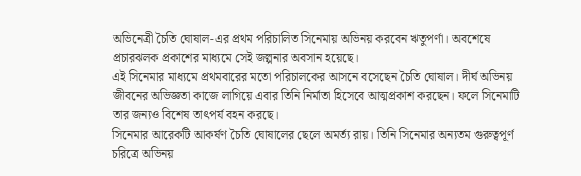অভিনেত্রী চৈতি ঘোষাল-এর প্রথম পরিচালিত সিনেমায় অভিনয় করবেন ঋতুপর্ণা। অবশেষে প্রচারঝলক প্রকাশের মাধ্যমে সেই জল্পনার অবসান হয়েছে।
এই সিনেমার মাধ্যমে প্রথমবারের মতো পরিচালকের আসনে বসেছেন চৈতি ঘোষাল। দীর্ঘ অভিনয় জীবনের অভিজ্ঞতা কাজে লাগিয়ে এবার তিনি নির্মাতা হিসেবে আত্মপ্রকাশ করছেন। ফলে সিনেমাটি তার জন্যও বিশেষ তাৎপর্য বহন করছে।
সিনেমার আরেকটি আকর্ষণ চৈতি ঘোষালের ছেলে অমর্ত্য রায়। তিনি সিনেমার অন্যতম গুরুত্বপূর্ণ চরিত্রে অভিনয়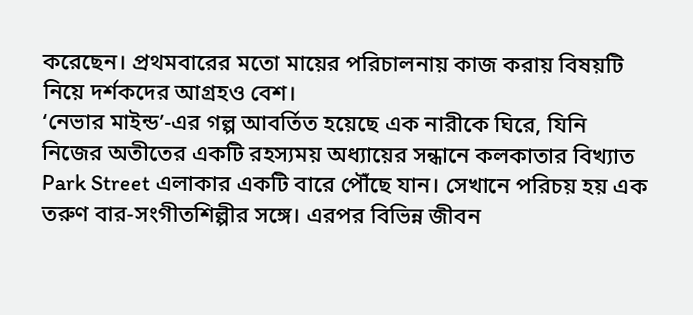করেছেন। প্রথমবারের মতো মায়ের পরিচালনায় কাজ করায় বিষয়টি নিয়ে দর্শকদের আগ্রহও বেশ।
‘নেভার মাইন্ড’-এর গল্প আবর্তিত হয়েছে এক নারীকে ঘিরে, যিনি নিজের অতীতের একটি রহস্যময় অধ্যায়ের সন্ধানে কলকাতার বিখ্যাত Park Street এলাকার একটি বারে পৌঁছে যান। সেখানে পরিচয় হয় এক তরুণ বার-সংগীতশিল্পীর সঙ্গে। এরপর বিভিন্ন জীবন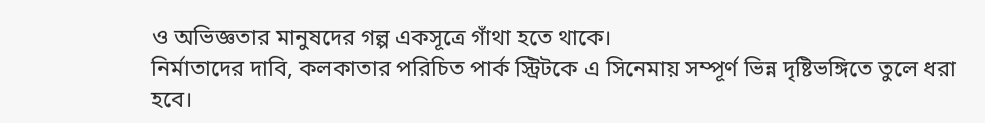ও অভিজ্ঞতার মানুষদের গল্প একসূত্রে গাঁথা হতে থাকে।
নির্মাতাদের দাবি, কলকাতার পরিচিত পার্ক স্ট্রিটকে এ সিনেমায় সম্পূর্ণ ভিন্ন দৃষ্টিভঙ্গিতে তুলে ধরা হবে।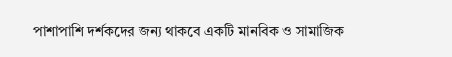পাশাপাশি দর্শকদের জন্য থাকবে একটি মানবিক ও সামাজিক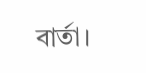বার্তা।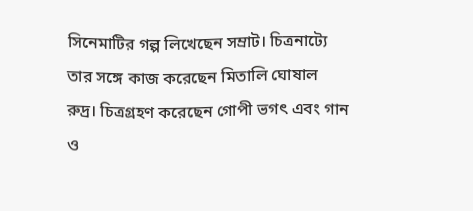সিনেমাটির গল্প লিখেছেন সম্রাট। চিত্রনাট্যে তার সঙ্গে কাজ করেছেন মিতালি ঘোষাল রুদ্র। চিত্রগ্রহণ করেছেন গোপী ভগৎ এবং গান ও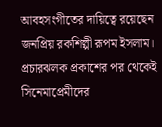আবহসংগীতের দায়িত্বে রয়েছেন জনপ্রিয় রকশিল্পী রূপম ইসলাম।
প্রচারঝলক প্রকাশের পর থেকেই সিনেমাপ্রেমীদের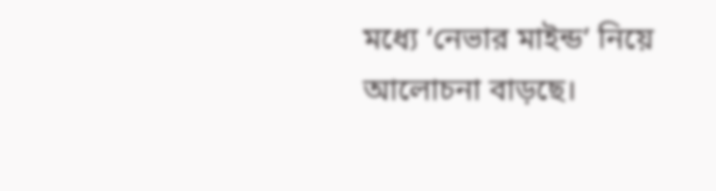মধ্যে ‘নেভার মাইন্ড’ নিয়ে আলোচনা বাড়ছে।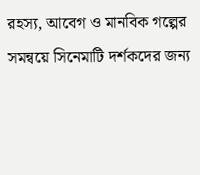রহস্য, আবেগ ও মানবিক গল্পের সমন্বয়ে সিনেমাটি দর্শকদের জন্য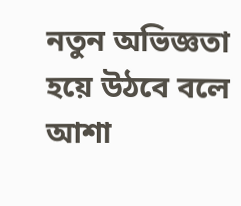নতুন অভিজ্ঞতা হয়ে উঠবে বলে আশা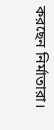করছেন নির্মাতারা।